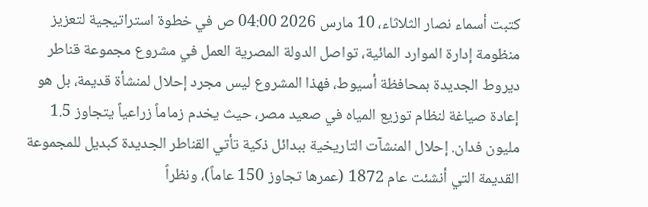كتبت أسماء نصار الثلاثاء، 10 مارس 2026 04:00 ص في خطوة استراتيجية لتعزيز منظومة إدارة الموارد المائية، تواصل الدولة المصرية العمل في مشروع مجموعة قناطر ديروط الجديدة بمحافظة أسيوط، فهذا المشروع ليس مجرد إحلال لمنشأة قديمة، بل هو إعادة صياغة لنظام توزيع المياه في صعيد مصر، حيث يخدم زماماً زراعياً يتجاوز 1.5 مليون فدان. إحلال المنشآت التاريخية ببدائل ذكية تأتي القناطر الجديدة كبديل للمجموعة القديمة التي أنشئت عام 1872 (عمرها تجاوز 150 عاماً)، ونظراً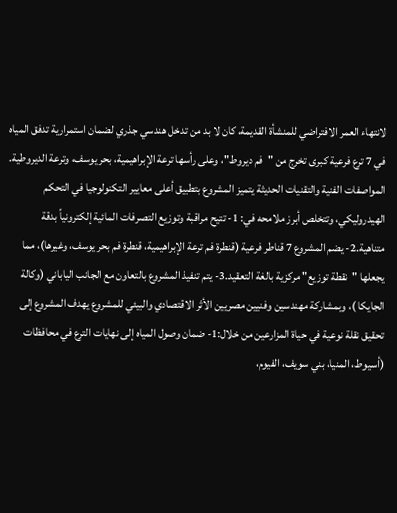لانتهاء العمر الافتراضي للمنشأة القديمة، كان لا بد من تدخل هندسي جذري لضمان استمرارية تدفق المياه في 7 ترع فرعية كبرى تخرج من "فم ديروط"، وعلى رأسها ترعة الإبراهيمية، بحر يوسف، وترعة الديروطية. المواصفات الفنية والتقنيات الحديثة يتميز المشروع بتطبيق أعلى معايير التكنولوجيا في التحكم الهيدروليكي، وتتخلص أبرز ملامحه في: 1- تتيح مراقبة وتوزيع التصرفات المائية إلكترونياً بدقة متناهية.2- يضم المشروع 7 قناطر فرعية (قنطرة فم ترعة الإبراهيمية، قنطرة فم بحر يوسف، وغيرها)، مما يجعلها "نقطة توزيع" مركزية بالغة التعقيد.3- يتم تنفيذ المشروع بالتعاون مع الجانب الياباني (وكالة الجايكا )، وبمشاركة مهندسين وفنيين مصريين الأثر الاقتصادي والبيئي للمشروع يهدف المشروع إلى تحقيق نقلة نوعية في حياة المزارعين من خلال:1- ضمان وصول المياه إلى نهايات الترع في محافظات (أسيوط، المنيا، بني سويف، الفيوم،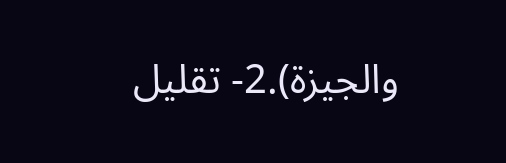والجيزة).2- تقليل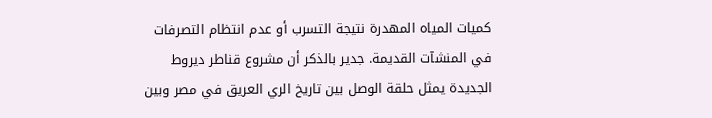كميات المياه المهدرة نتيجة التسرب أو عدم انتظام التصرفات في المنشآت القديمة. جدير بالذكر أن مشروع قناطر ديروط الجديدة يمثل حلقة الوصل بين تاريخ الري العريق في مصر وبين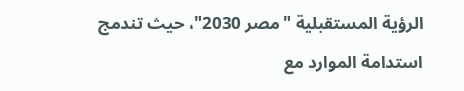الرؤية المستقبلية "مصر 2030"، حيث تندمج استدامة الموارد مع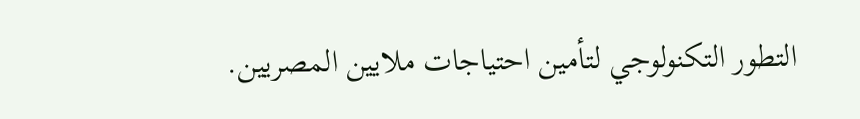التطور التكنولوجي لتأمين احتياجات ملايين المصريين.